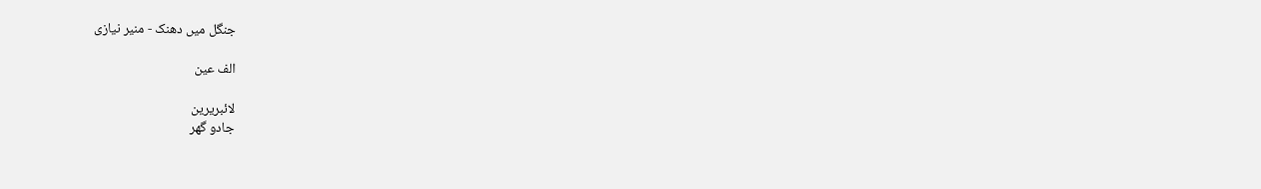جنگل میں دھنک - منیر نیازی

الف عین

لائبریرین
جادو گھر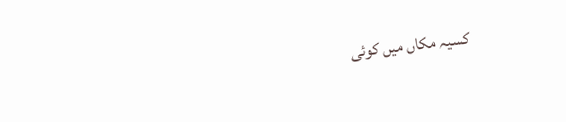کسیہ مکاں میں کوئی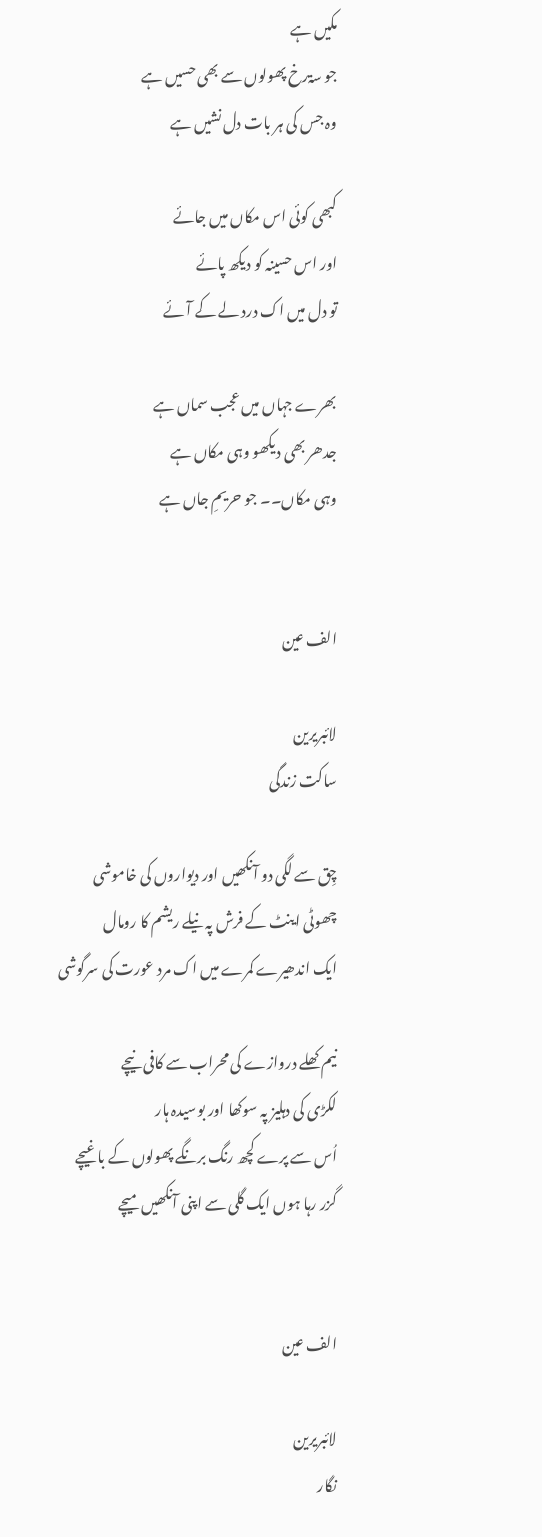مکیں ہے
جو سۃرخ پھولوں سے بھی حسیں ہے
وہ جس کی ہر بات دل نشیں ہے

کبھی کوئی اس مکاں میں جائے
اور اس حسینہ کو دیکھ پائے
تو دل میں اک درد لے کے آئے

بھرے جہاں میں عجب سماں ہے
جدھر بھی دیکھو وہی مکاں ہے
وہی مکاں۔۔ جو حریمِ جاں ہے


الف عین

لائبریرین
ساکت زندگی

چِق سے لگی دو آنکھیں اور دیواروں کی خاموشی
چھوٹی اینٹ کے فرش پہ نیلے ریشم کا رومال
ایک اندھیرے کمرے میں اک مرد عورت کی سرگوشی

نیم کھلے دروازے کی محراب سے کافی نیچے
لکڑی کی دہلیز پہ سوکھا اور بوسیدہ ہار
اُس سے پرے کچھ رنگ برنگے پھولوں کے باغیچے
گزر رہا ہوں ایک گلی سے اپنی آنکھیں میچے


الف عین

لائبریرین
نگار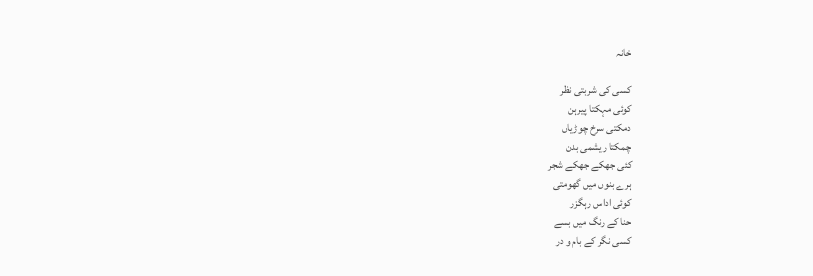خانہ

کسی کی شربتی نظر
کوئی مہکتا پیرہن
دمکتی سرخ چوڑیاں
چمکتا ریشمی بدن
کئی جھکے جھکے شجر
ہرے بنوں میں گھومتی
کوئی اداس رہگزر
حنا کے رنگ میں بسے
کسی نگر کے بام و در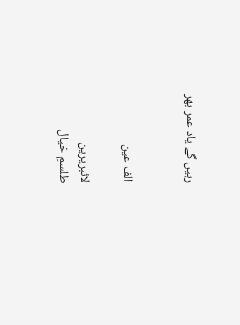رہیں گے یاد عمر بھر


الف عین

لائبریرین
طلسمِ خیال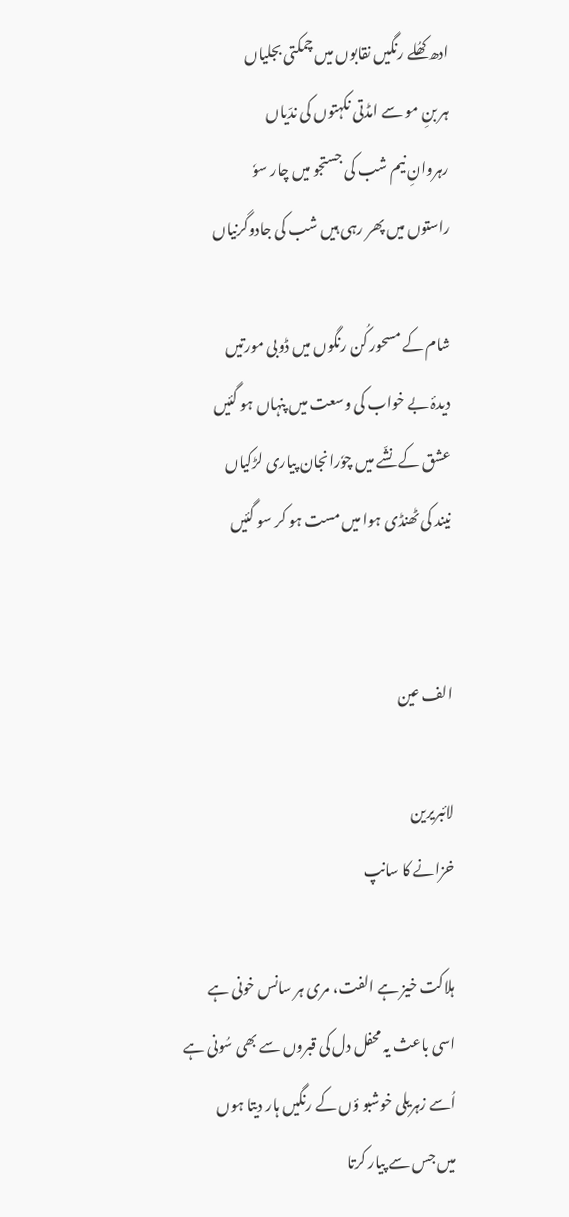ادھ کھُلے رنگیں نقابوں میں چمکتی بجلیاں
ہر بنِ مو سے امڈتی نکہتوں کی ندّیاں
رہروانِ نیم شب کی جستجو میں چار سوٗ
راستوں میں پھر رہی ہیں شب کی جادوگرنیاں

شام کے مسحور کُن رنگوں میں ڈوبی مورتیں
دیدۂ بے خواب کی وسعت میں پنہاں ہو گئیں
عشق کے نشّے میں چوٗرانجان پیاری لڑکیاں
نیند کی ٹھنڈی ہوا میں مست ہو کر سو گئیں


الف عین

لائبریرین
خزانے کا سانپ

ہلاکت خیز ہے الفت، مری ہر سانس خونی ہے
اسی باعث یہ محفل دل کی قبروں سے بھی سُونی ہے
اُسے زہریلی خوشبو ؤں کے رنگیں ہار دیتا ہوں
میں جس سے پیار کرتا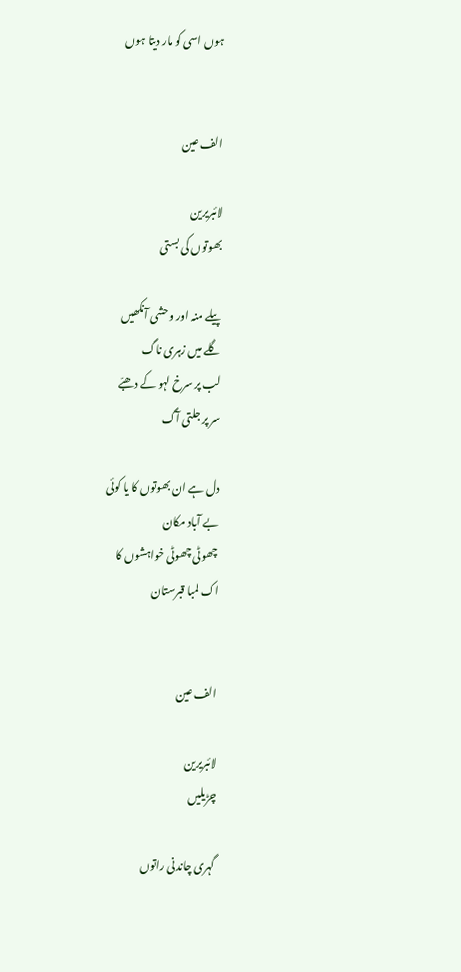ہوں اسی کو مار دیتا ہوں


الف عین

لائبریرین
بھوتوں کی بستی

پیلے منہ اور وحشی آنکھیں
گلے میں زہری ناگ
لب پر سرخ لہو کے دھبّے
سر پر جلتی آگ

دل ہے ان بھوتوں کا یا کوئی
بے آباد مکان
چھوٹی چھوٹی خواہشوں کا
اک لمبا قبرستان


الف عین

لائبریرین
چڑیلیں

گہری چاندنی راتوں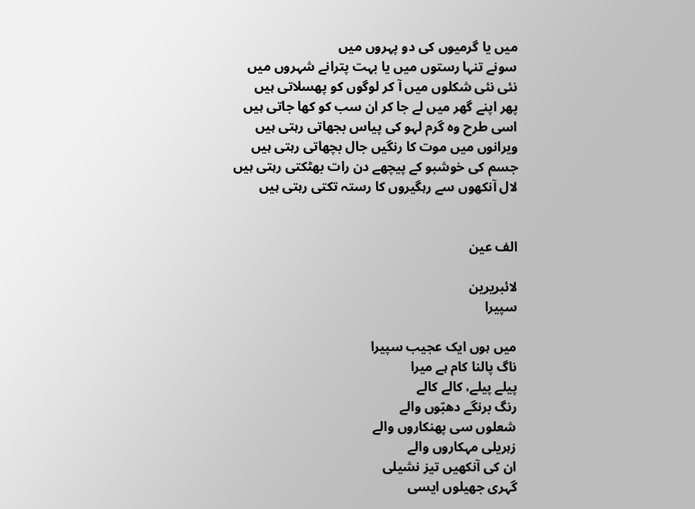میں یا گرمیوں کی دو پہروں میں
سونے تنہا رستوں میں یا بہت پترانے شہروں میں
نئی نئی شکلوں میں آ کر لوگوں کو پھسلاتی ہیں
پھر اپنے گھر میں لے جا کر ان سب کو کھا جاتی ہیں
اسی طرح وہ گرم لہو کی پیاس بجھاتی رہتی ہیں
ویرانوں میں موت کا رنگیں جال بچھاتی رہتی ہیں
جسم کی خوشبو کے پیچھے دن رات بھٹکتی رہتی ہیں
لال آنکھوں سے رہگیروں کا رستہ تکتی رہتی ہیں


الف عین

لائبریرین
سپیرا

میں ہوں ایک عجیب سپیرا
ناگ پالنا کام ہے میرا
پیلے پیلے، کالے کالے
رنگ برنگے دھبّوں والے
شعلوں سی پھنکاروں والے
زہریلی مہکاروں والے
ان کی آنکھیں تیز نشیلی
گہری جھیلوں ایسی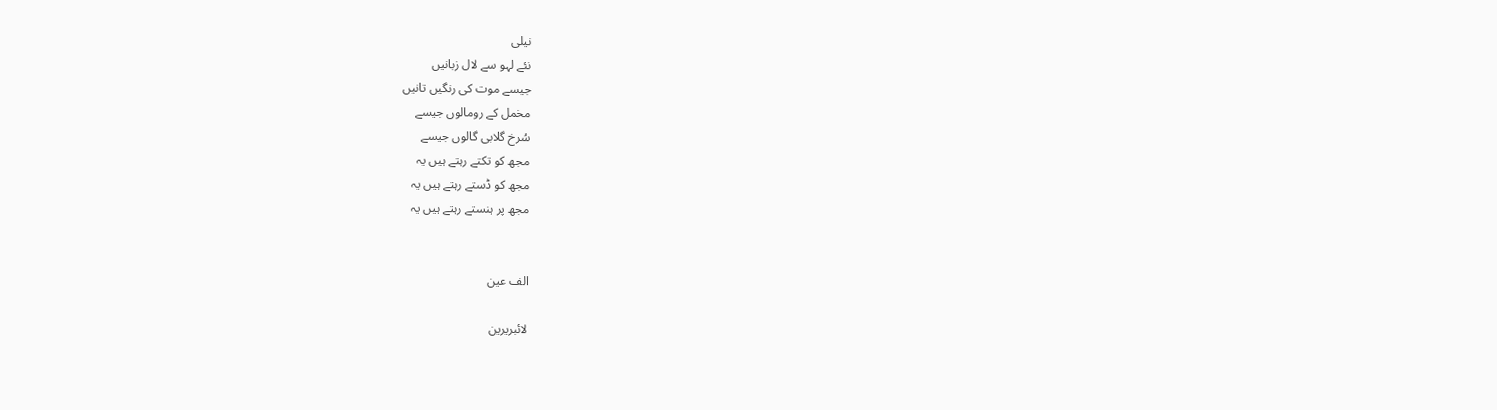نیلی
نئے لہو سے لال زبانیں
جیسے موت کی رنگیں تانیں
مخمل کے رومالوں جیسے
سُرخ گلابی گالوں جیسے
مجھ کو تکتے رہتے ہیں یہ
مجھ کو ڈستے رہتے ہیں یہ
مجھ پر ہنستے رہتے ہیں یہ


الف عین

لائبریرین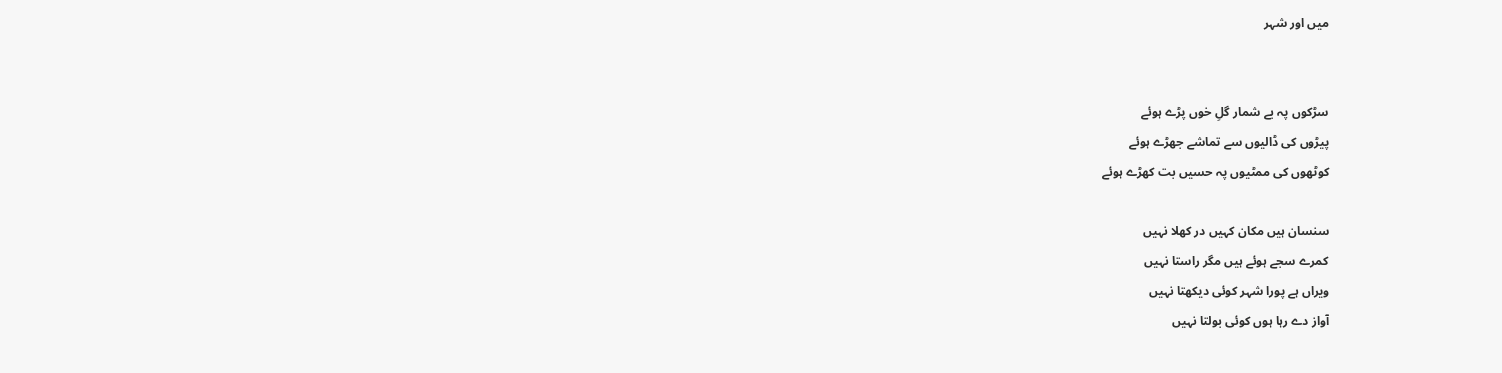میں اور شہر


سڑکوں پہ بے شمار گلِ خوں پڑے ہوئے
پیڑوں کی ڈالیوں سے تماشے جھڑے ہوئے
کوٹھوں کی ممٹیوں پہ حسیں بت کھڑے ہوئے

سنسان ہیں مکان کہیں در کھلا نہیں
کمرے سجے ہوئے ہیں مگر راستا نہیں
ویراں ہے پورا شہر کوئی دیکھتا نہیں
آواز دے رہا ہوں کوئی بولتا نہیں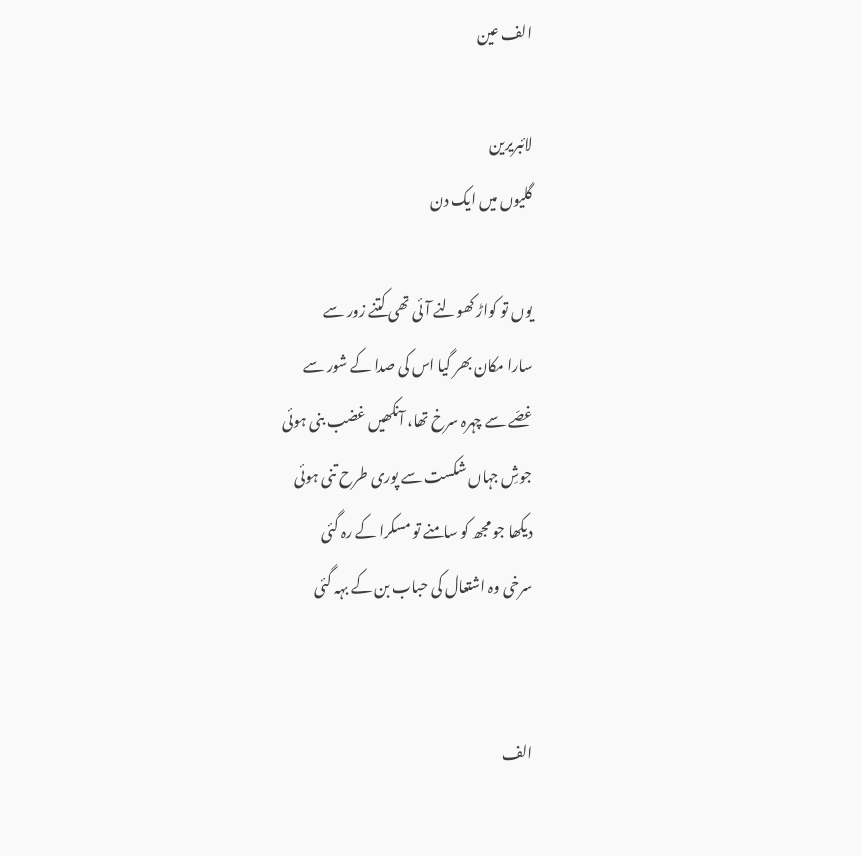الف عین

لائبریرین
گلیوں میں ایک دن

یوں تو کواڑ کھولنے آئی تھی کتنے زور سے
سارا مکان بھر گیا اس کی صدا کے شور سے
غصّے سے چہرہ سرخ تھا، آنکھیں غضب بنی ہوئی
جوشِ جہاں شکست سے پوری طرح تنی ہوئی
دیکھا جو مجھ کو سامنے تو مسکرا کے رہ گئی
سرخی وہ اشتعال کی حباب بن کے بہہ گئی


الف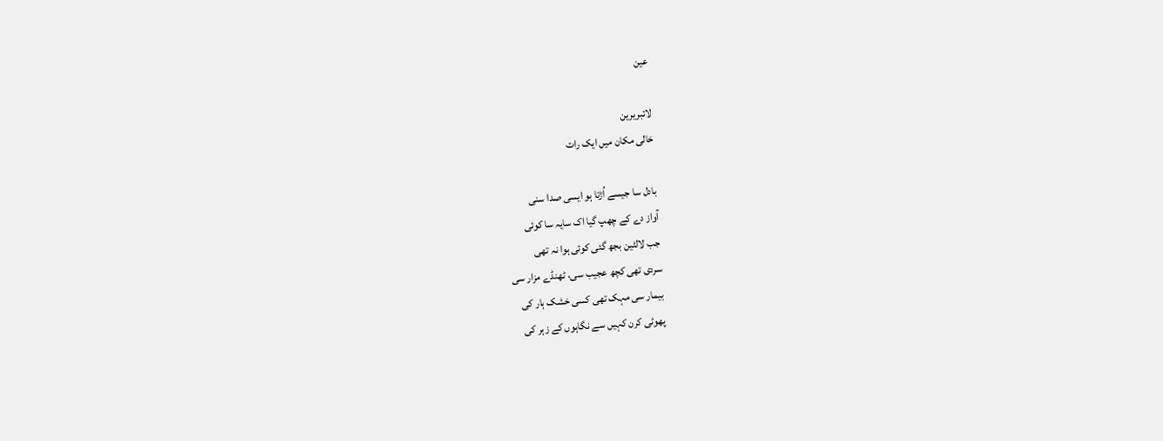عین

لائبریرین
خالی مکان میں ایک رات

بادل سا جیسے اُڑتا ہو ایسی صدا سنی
آواز دے کے چھپ گیا اک سایہ سا کوئی
جب لالٹین بجھ گئی کوئی ہوا نہ تھی
سردی تھی کچھ عجیب سی، ٹھنڈے مزار سی
بیمار سی مہک تھی کسی خشک ہار کی
پھوٹی کرن کہیں سے نگاہوں کے زہر کی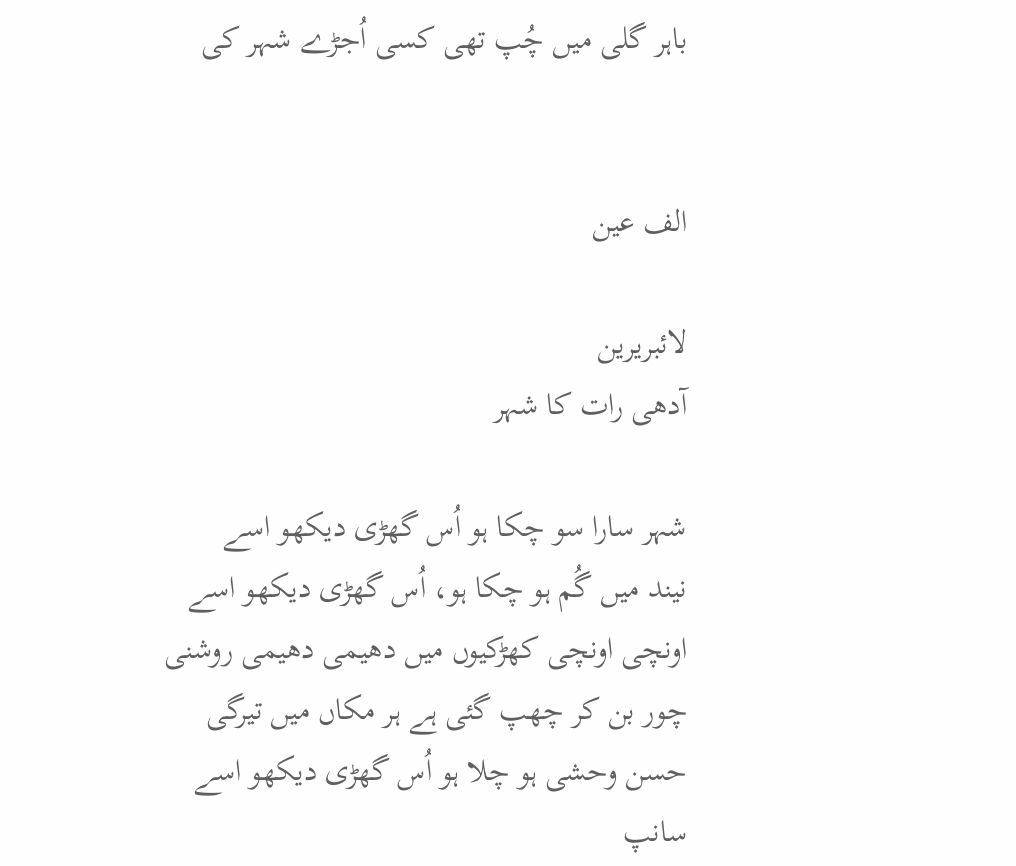باہر گلی میں چُپ تھی کسی اُجڑے شہر کی


الف عین

لائبریرین
آدھی رات کا شہر

شہر سارا سو چکا ہو اُس گھڑی دیکھو اسے
نیند میں گُم ہو چکا ہو، اُس گھڑی دیکھو اسے
اونچی اونچی کھڑکیوں میں دھیمی دھیمی روشنی
چور بن کر چھپ گئی ہے ہر مکاں میں تیرگی
حسن وحشی ہو چلا ہو اُس گھڑی دیکھو اسے
سانپ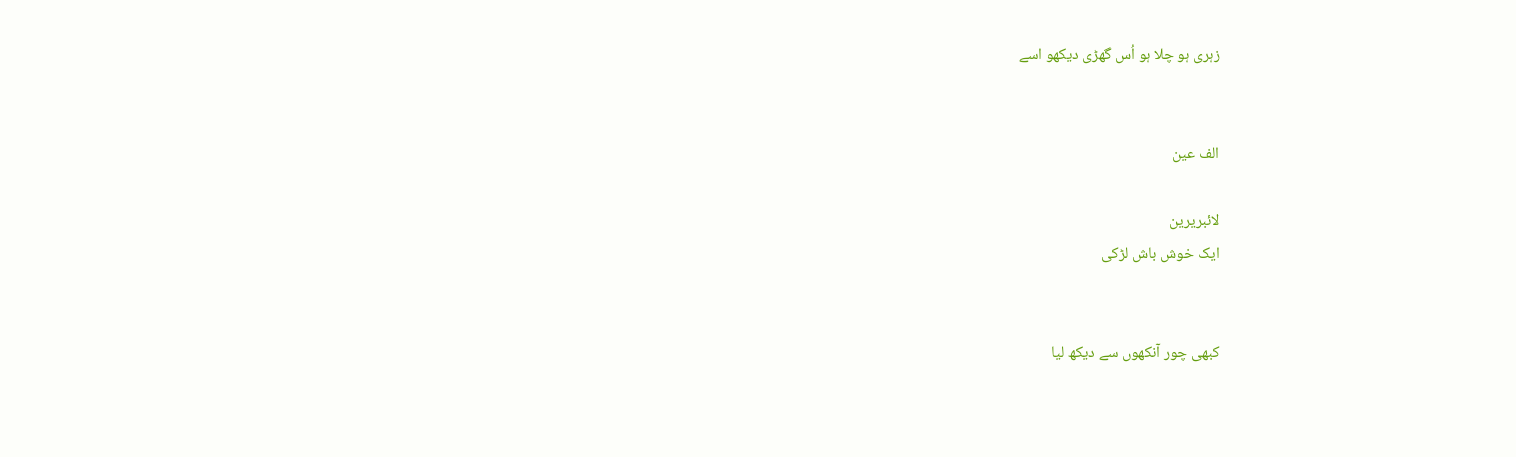زہری ہو چلا ہو اُس گھڑی دیکھو اسے


الف عین

لائبریرین
ایک خوش باش لڑکی


کبھی چور آنکھوں سے دیکھ لیا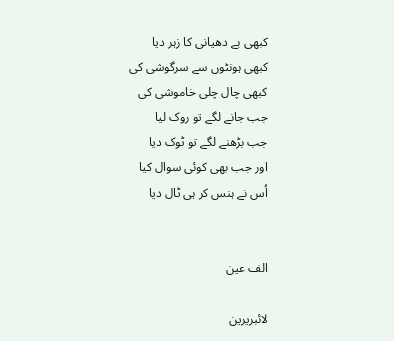کبھی بے دھیانی کا زہر دیا
کبھی ہونٹوں سے سرگوشی کی
کبھی چال چلی خاموشی کی
جب جانے لگے تو روک لیا
جب بڑھنے لگے تو ٹوک دیا
اور جب بھی کوئی سوال کیا
اُس نے ہنس کر ہی ٹال دیا


الف عین

لائبریرین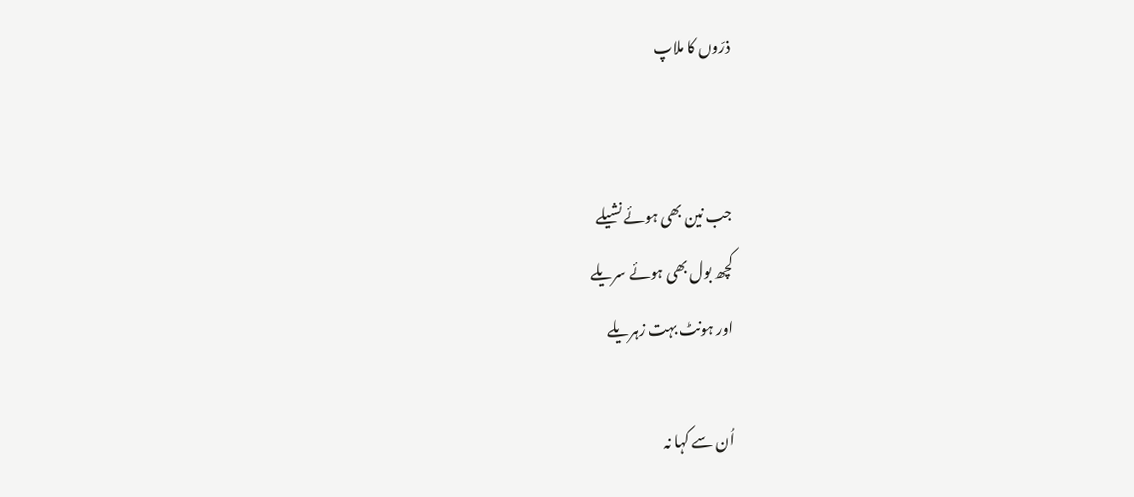ذرّوں کا ملاپ


جب نین بھی ہوئے نشیلے
کچھ بول بھی ہوئے سریلے
اور ہونٹ بہت زہریلے

اُن سے کہا نہ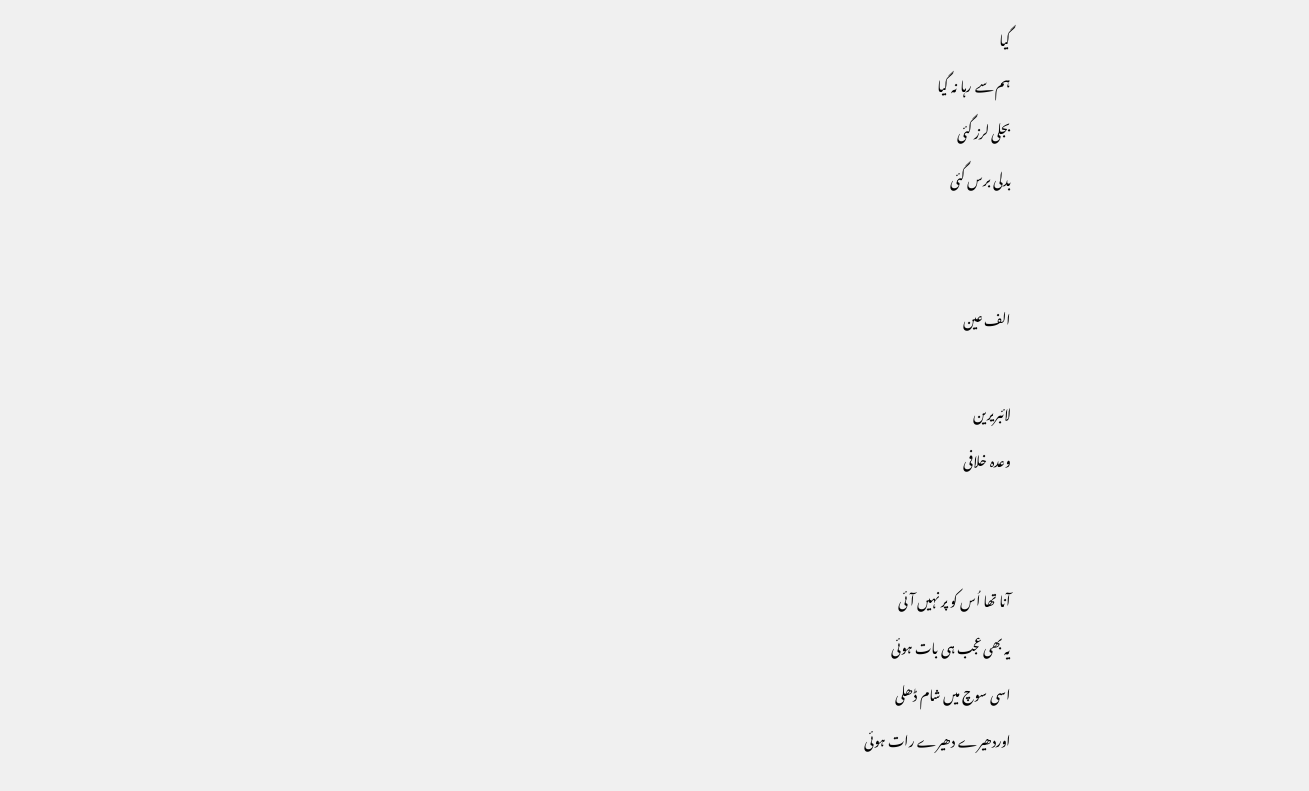گیا
ہم سے رہا نہ گیا
بجلی لرز گئی
بدلی برس گئی


الف عین

لائبریرین
وعدہ خلافی


آنا تھا اُس کو پر نہیں آئی
یہ بھی عجب ہی بات ہوئی
اسی سوچ میں شام ڈھلی
اوردھیرے دھیرے رات ہوئی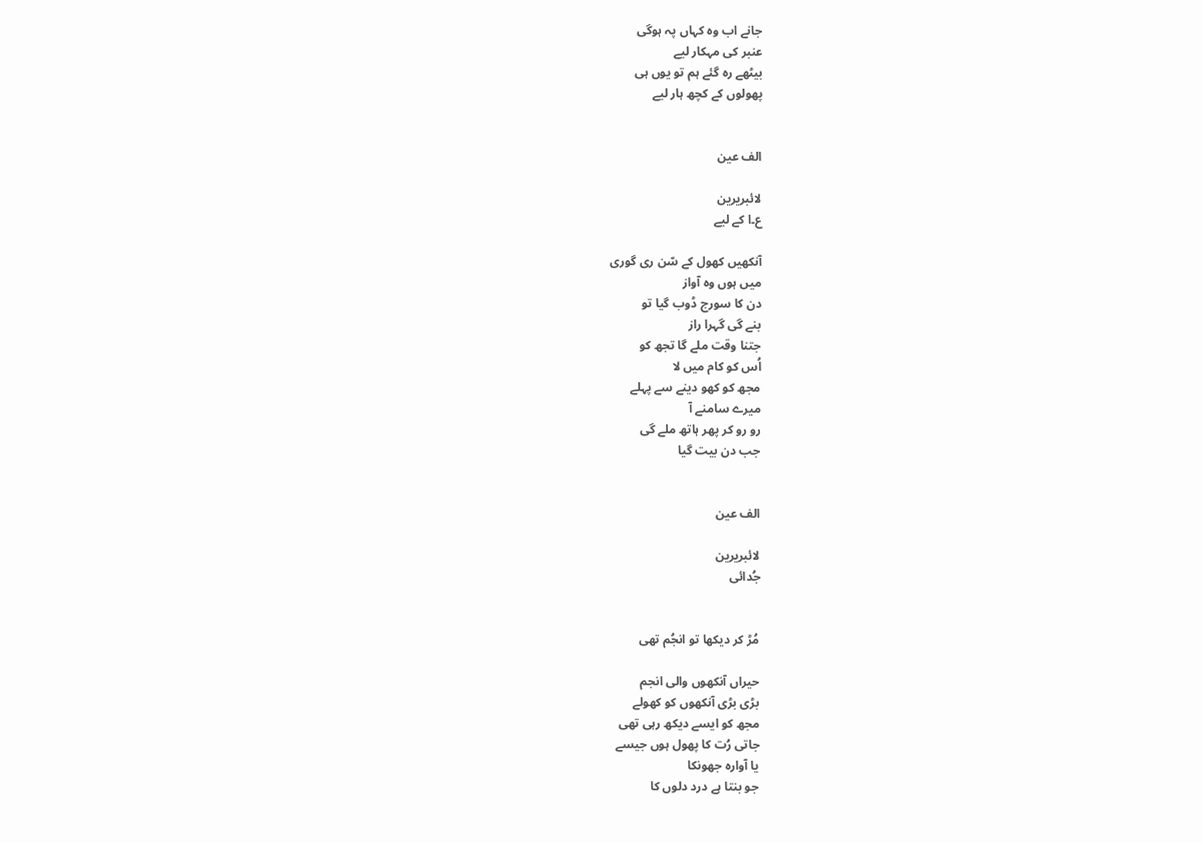جانے اب وہ کہاں پہ ہوگی
عنبر کی مہکار لیے
بیٹھے رہ گئے ہم تو یوں ہی
پھولوں کے کچھ ہار لیے


الف عین

لائبریرین
ع۔ا کے لیے

آنکھیں کھول کے سّن ری گوری
میں ہوں وہ آواز
دن کا سورج ڈوب گیا تو
بنے گی گہرا راز
جتنا وقت ملے گا تجھ کو
اُس کو کام میں لا
مجھ کو کھو دینے سے پہلے
میرے سامنے آ
رو رو کر پھر ہاتھ ملے گی
جب دن بیت گیا


الف عین

لائبریرین
جُدائی


مُڑ کر دیکھا تو انجُم تھی

حیراں آنکھوں والی انجم
بڑی بڑی آنکھوں کو کھولے
مجھ کو ایسے دیکھ رہی تھی
جاتی رُت کا پھول ہوں جیسے
یا آوارہ جھونکا
جو بنتا ہے درد دلوں کا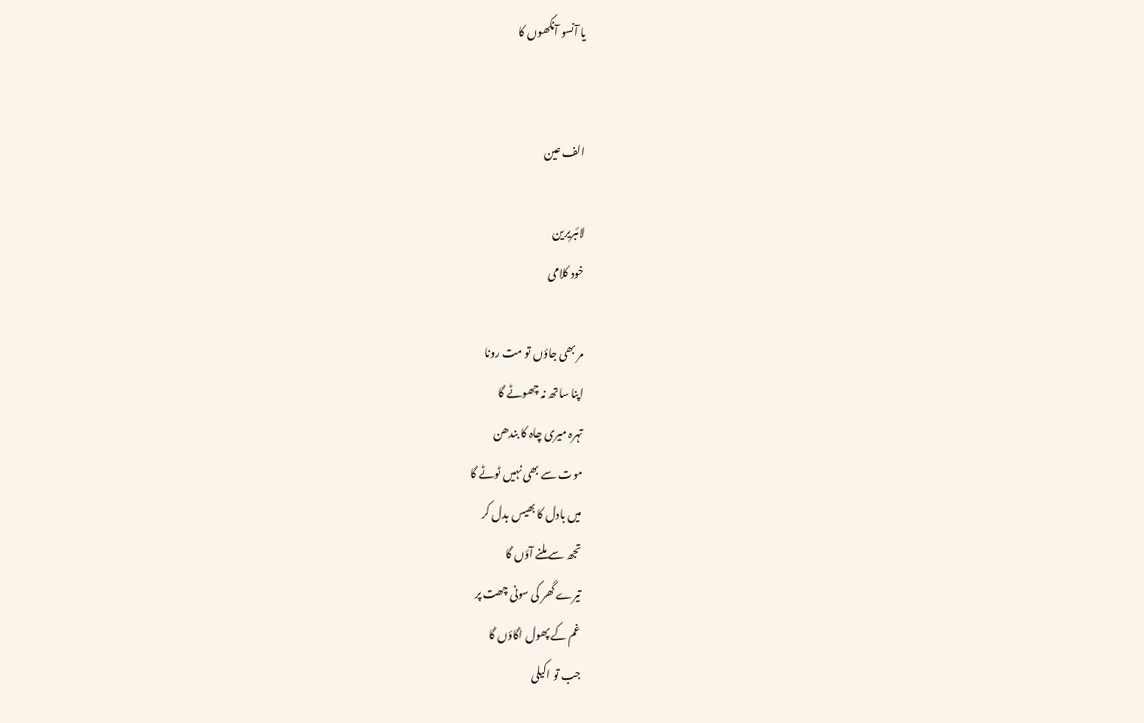یا آنسو آنکھوں کا


الف عین

لائبریرین
خود کلامی

مر بھی جاؤں تو مت رونا
اپنا ساتھ نہ چھوٹے گا
تہرہ میری چاہ کا بندھن
موت سے بھی نہیں ٹوٹے گا
میں بادل کا بھیس بدل کر
تجھ سے ملنے آؤں گا
تیرے گھر کی سونی چھت پر
غم کے پھول اگاؤں گا
جب تو اکیلی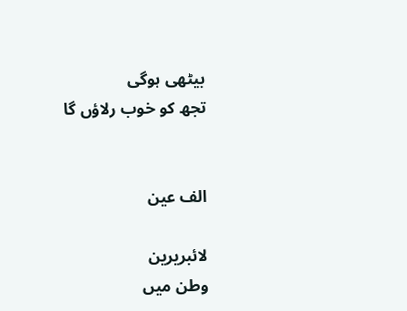بیٹھی ہوگی
تجھ کو خوب رلاؤں گا


الف عین

لائبریرین
وطن میں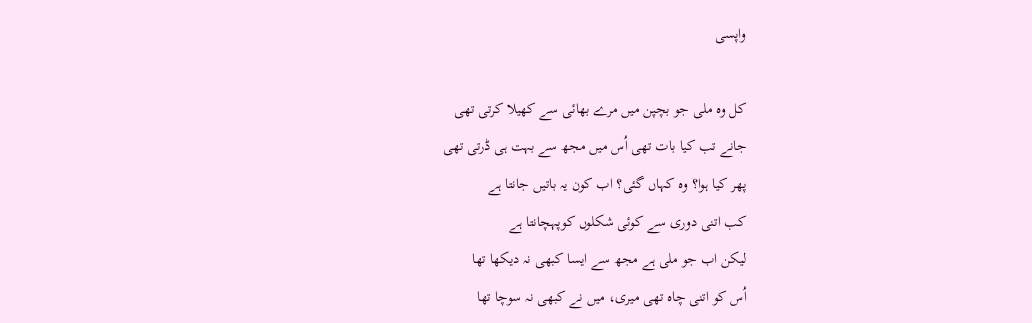واپسی

کل وہ ملی جو بچپن میں مرے بھائی سے کھیلا کرتی تھی
جانے تب کیا بات تھی اُس میں مجھ سے بہت ہی ڈرتی تھی
پھر کیا ہوا؟ وہ کہاں گئی؟ اب کون یہ باتیں جانتا ہے
کب اتنی دوری سے کوئی شکلوں کوپہچانتا ہے
لیکن اب جو ملی ہے مجھ سے ایسا کبھی نہ دیکھا تھا
اُس کو اتنی چاہ تھی میری، میں نے کبھی نہ سوچا تھا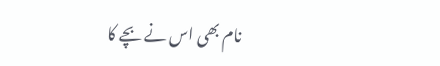نام بھی اس نے بچے کا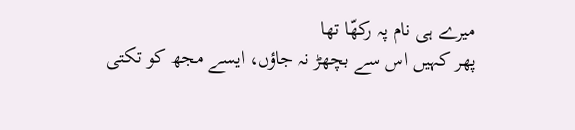میرے ہی نام پہ رکھّا تھا
پھر کہیں اس سے بچھڑ نہ جاؤں، ایسے مجھ کو تکتی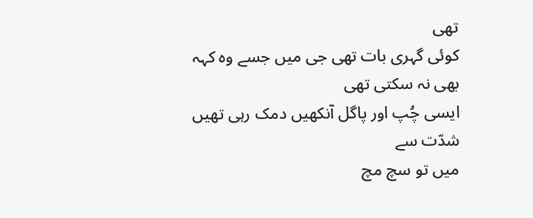تھی
کوئی گہری بات تھی جی میں جسے وہ کہہ بھی نہ سکتی تھی
ایسی چُپ اور پاگل آنکھیں دمک رہی تھیں شدّت سے
میں تو سچ مچ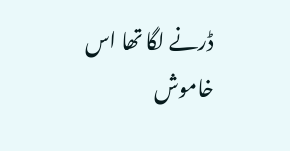ڈرنے لگا تھا اس خاموش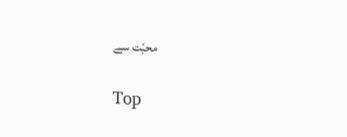محبّت سے

Top